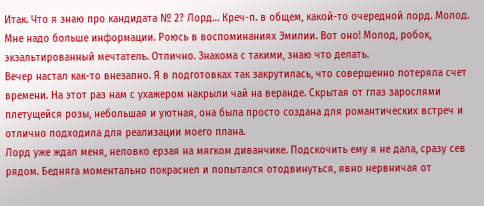Итак. Что я знаю про кандидата № 2? Лорд… Креч-п. в общем, какой-то очередной лорд. Молод. Мне надо больше информации. Роюсь в воспоминаниях Эмилии. Вот оно! Молод, робок, экзальтированный мечтатель. Отлично. Знакома с такими, знаю что делать.
Вечер настал как-то внезапно. Я в подготовках так закрутилась, что совершенно потеряла счет времени. На этот раз нам с ухажером накрыли чай на веранде. Скрытая от глаз зарослями плетущейся розы, небольшая и уютная, она была просто создана для романтических встреч и отлично подходила для реализации моего плана.
Лорд уже ждал меня, неловко ерзая на мягком диванчике. Подскочить ему я не дала, сразу сев рядом. Бедняга моментально покраснел и попытался отодвинуться, явно нервничая от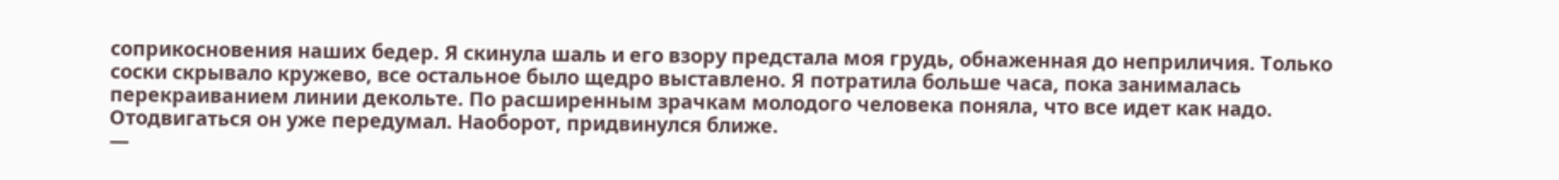соприкосновения наших бедер. Я скинула шаль и его взору предстала моя грудь, обнаженная до неприличия. Только соски скрывало кружево, все остальное было щедро выставлено. Я потратила больше часа, пока занималась перекраиванием линии декольте. По расширенным зрачкам молодого человека поняла, что все идет как надо. Отодвигаться он уже передумал. Наоборот, придвинулся ближе.
—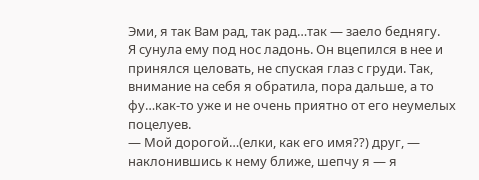Эми, я так Вам рад, так рад…так — заело беднягу.
Я сунула ему под нос ладонь. Он вцепился в нее и принялся целовать, не спуская глаз с груди. Так, внимание на себя я обратила, пора дальше, а то фу…как-то уже и не очень приятно от его неумелых поцелуев.
— Мой дорогой…(елки, как его имя??) друг, — наклонившись к нему ближе, шепчу я — я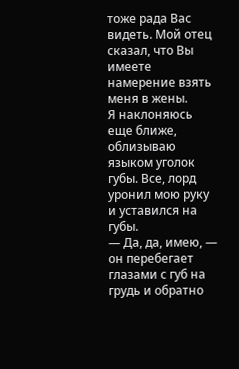тоже рада Вас видеть. Мой отец сказал, что Вы имеете намерение взять меня в жены.
Я наклоняюсь еще ближе, облизываю языком уголок губы. Все, лорд уронил мою руку и уставился на губы.
— Да, да, имею, — он перебегает глазами с губ на грудь и обратно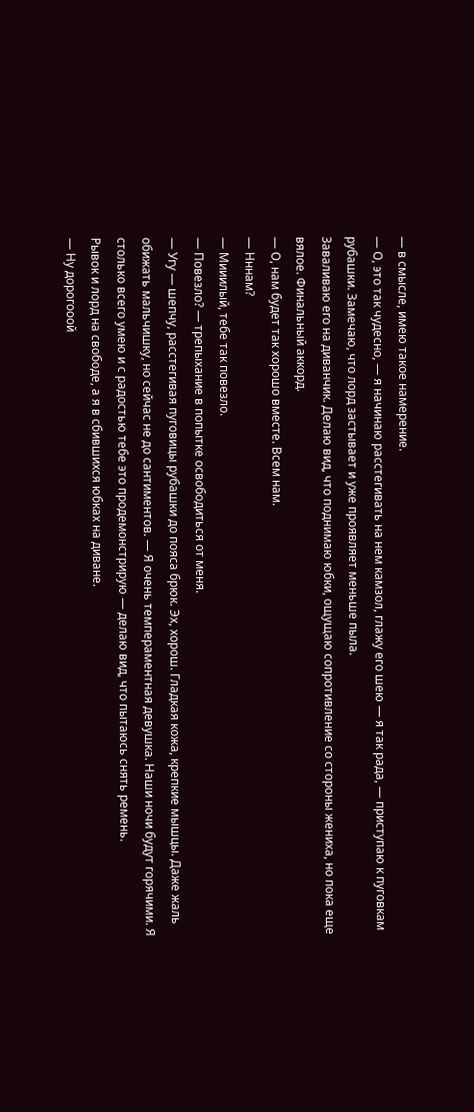— в смысле, имею такое намерение.
— О, это так чудесно, — я начинаю расстегивать на нем камзол, глажу его шею — я так рада, — приступаю к пуговкам рубашки. Замечаю, что лорд застывает и уже проявляет меньше пыла.
Заваливаю его на диванчик. Делаю вид, что поднимаю юбки, ощущаю сопротивление со стороны жениха, но пока еще вялое. Финальный аккорд.
— О, нам будет так хорошо вместе. Всем нам.
— Нннам?
— Мииилый, тебе так повезло.
— Повезло? — трепыхание в попытке освободиться от меня.
— Угу — шепчу, расстегивая пуговицы рубашки до пояса брюк. Эх, хорош. Гладкая кожа, крепкие мышцы. Даже жаль обижать мальчишку, но сейчас не до сантиментов. — Я очень темпераментная девушка. Наши ночи будут горячими. Я столько всего умею и с радостью тебе это продемонстрирую — делаю вид, что пытаюсь снять ремень.
Рывок и лорд на свободе, а я в сбившихся юбках на диване.
— Ну дорогооой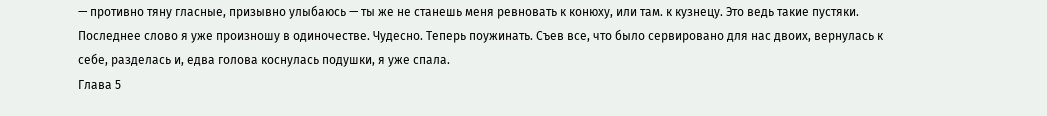— противно тяну гласные, призывно улыбаюсь — ты же не станешь меня ревновать к конюху, или там. к кузнецу. Это ведь такие пустяки.
Последнее слово я уже произношу в одиночестве. Чудесно. Теперь поужинать. Съев все, что было сервировано для нас двоих, вернулась к себе, разделась и, едва голова коснулась подушки, я уже спала.
Глава 5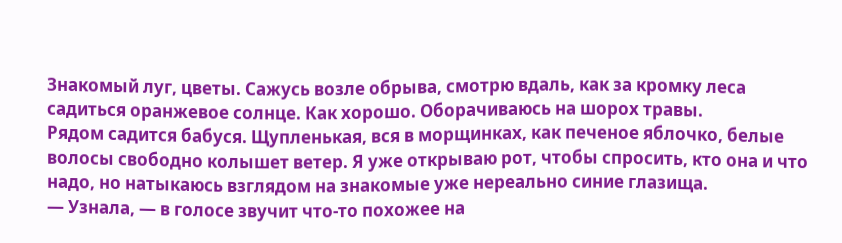Знакомый луг, цветы. Сажусь возле обрыва, смотрю вдаль, как за кромку леса садиться оранжевое солнце. Как хорошо. Оборачиваюсь на шорох травы.
Рядом садится бабуся. Щупленькая, вся в морщинках, как печеное яблочко, белые волосы свободно колышет ветер. Я уже открываю рот, чтобы спросить, кто она и что надо, но натыкаюсь взглядом на знакомые уже нереально синие глазища.
— Узнала, — в голосе звучит что-то похожее на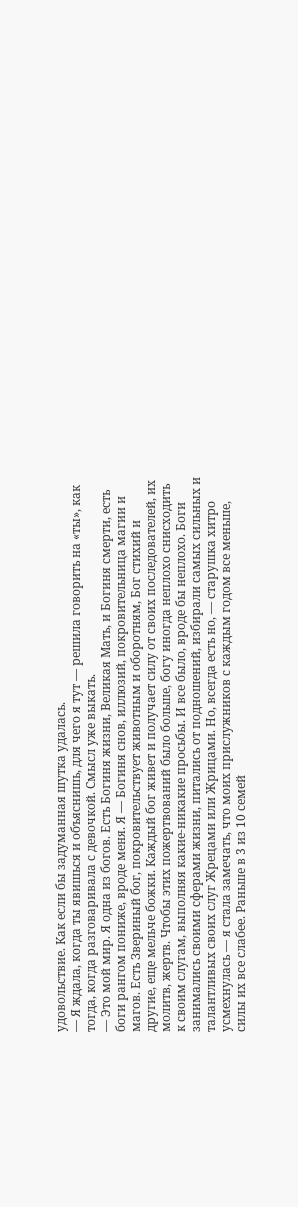удовольствие. Как если бы задуманная шутка удалась.
— Я ждала, когда ты явишься и объяснишь, для чего я тут — решила говорить на «ты», как тогда, когда разговаривала с девочкой. Смысл уже выкать.
— Это мой мир. Я одна из богов. Есть Богиня жизни, Великая Мать, и Богиня смерти, есть боги рангом пониже, вроде меня. Я — Богиня снов, иллюзий, покровительница магии и магов. Есть Звериный бог, покровительствует животным и оборотням, Бог стихий и другие, еще мельче божки. Каждый бог живет и получает силу от своих последователей, их молитв, жертв. Чтобы этих пожертвований было больше, богу иногда неплохо снисходить к своим слугам, выполняя какие-никакие просьбы. И все было, вроде бы неплохо. Боги занимались своими сферами жизни, питались от подношений, избирали самых сильных и талантливых своих слуг Жрецами или Жрицами. Но, всегда есть но, — старушка хитро усмехнулась — я стала замечать, что моих прислужников с каждым годом все меньше, силы их все слабее. Раньше в 3 из 10 семей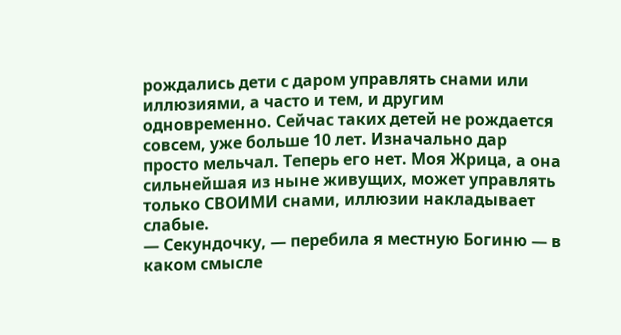рождались дети с даром управлять снами или иллюзиями, а часто и тем, и другим одновременно. Сейчас таких детей не рождается совсем, уже больше 10 лет. Изначально дар просто мельчал. Теперь его нет. Моя Жрица, а она сильнейшая из ныне живущих, может управлять только СВОИМИ снами, иллюзии накладывает слабые.
— Секундочку, — перебила я местную Богиню — в каком смысле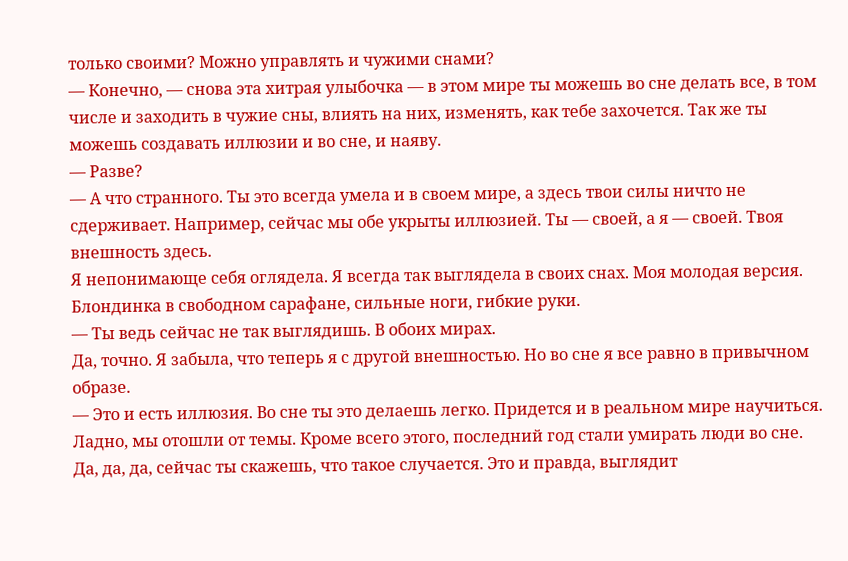только своими? Можно управлять и чужими снами?
— Конечно, — снова эта хитрая улыбочка — в этом мире ты можешь во сне делать все, в том числе и заходить в чужие сны, влиять на них, изменять, как тебе захочется. Так же ты можешь создавать иллюзии и во сне, и наяву.
— Разве?
— А что странного. Ты это всегда умела и в своем мире, а здесь твои силы ничто не сдерживает. Например, сейчас мы обе укрыты иллюзией. Ты — своей, а я — своей. Твоя внешность здесь.
Я непонимающе себя оглядела. Я всегда так выглядела в своих снах. Моя молодая версия. Блондинка в свободном сарафане, сильные ноги, гибкие руки.
— Ты ведь сейчас не так выглядишь. В обоих мирах.
Да, точно. Я забыла, что теперь я с другой внешностью. Но во сне я все равно в привычном образе.
— Это и есть иллюзия. Во сне ты это делаешь легко. Придется и в реальном мире научиться. Ладно, мы отошли от темы. Кроме всего этого, последний год стали умирать люди во сне. Да, да, да, сейчас ты скажешь, что такое случается. Это и правда, выглядит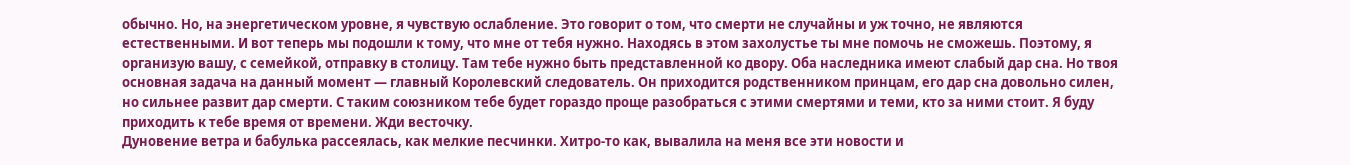обычно. Но, на энергетическом уровне, я чувствую ослабление. Это говорит о том, что смерти не случайны и уж точно, не являются естественными. И вот теперь мы подошли к тому, что мне от тебя нужно. Находясь в этом захолустье ты мне помочь не сможешь. Поэтому, я организую вашу, с семейкой, отправку в столицу. Там тебе нужно быть представленной ко двору. Оба наследника имеют слабый дар сна. Но твоя основная задача на данный момент — главный Королевский следователь. Он приходится родственником принцам, его дар сна довольно силен, но сильнее развит дар смерти. С таким союзником тебе будет гораздо проще разобраться с этими смертями и теми, кто за ними стоит. Я буду приходить к тебе время от времени. Жди весточку.
Дуновение ветра и бабулька рассеялась, как мелкие песчинки. Хитро-то как, вывалила на меня все эти новости и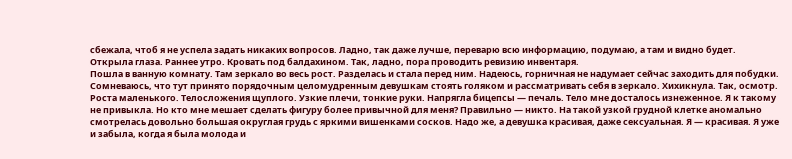сбежала, чтоб я не успела задать никаких вопросов. Ладно, так даже лучше, переварю всю информацию, подумаю, а там и видно будет.
Открыла глаза. Раннее утро. Кровать под балдахином. Так, ладно, пора проводить ревизию инвентаря.
Пошла в ванную комнату. Там зеркало во весь рост. Разделась и стала перед ним. Надеюсь, горничная не надумает сейчас заходить для побудки. Сомневаюсь, что тут принято порядочным целомудренным девушкам стоять голяком и рассматривать себя в зеркало. Хихикнула. Так, осмотр. Роста маленького. Телосложения щуплого. Узкие плечи, тонкие руки. Напрягла бицепсы — печаль. Тело мне досталось изнеженное. Я к такому не привыкла. Но кто мне мешает сделать фигуру более привычной для меня? Правильно — никто. На такой узкой грудной клетке аномально смотрелась довольно большая округлая грудь с яркими вишенками сосков. Надо же, а девушка красивая, даже сексуальная. Я — красивая. Я уже и забыла, когда я была молода и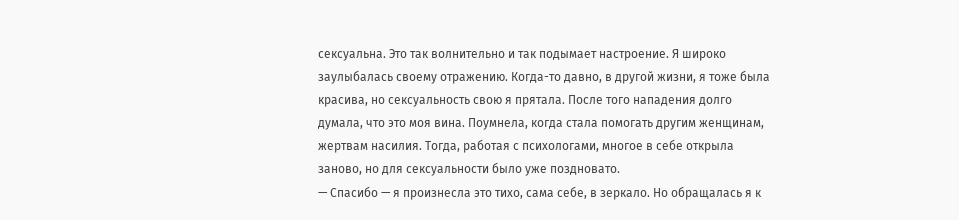сексуальна. Это так волнительно и так подымает настроение. Я широко заулыбалась своему отражению. Когда-то давно, в другой жизни, я тоже была красива, но сексуальность свою я прятала. После того нападения долго думала, что это моя вина. Поумнела, когда стала помогать другим женщинам, жертвам насилия. Тогда, работая с психологами, многое в себе открыла заново, но для сексуальности было уже поздновато.
— Спасибо — я произнесла это тихо, сама себе, в зеркало. Но обращалась я к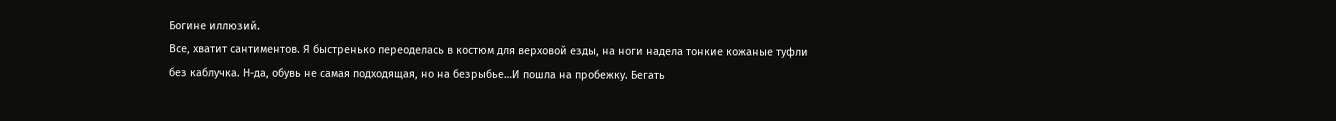Богине иллюзий.
Все, хватит сантиментов. Я быстренько переоделась в костюм для верховой езды, на ноги надела тонкие кожаные туфли без каблучка. Н-да, обувь не самая подходящая, но на безрыбье…И пошла на пробежку. Бегать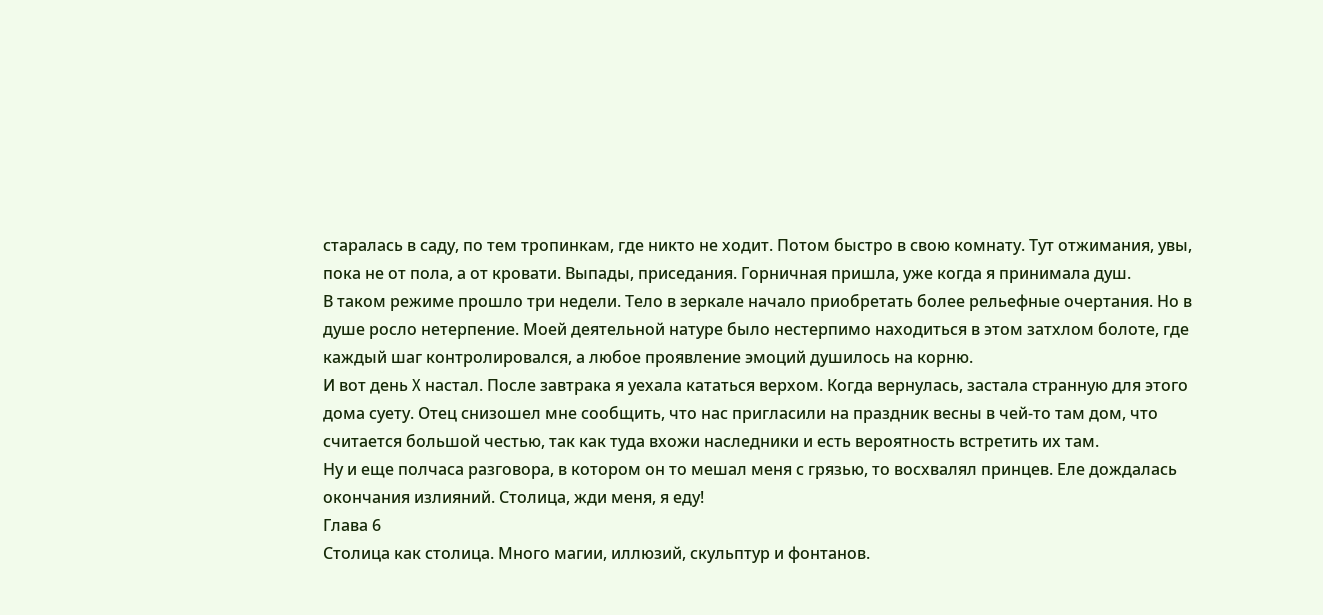старалась в саду, по тем тропинкам, где никто не ходит. Потом быстро в свою комнату. Тут отжимания, увы, пока не от пола, а от кровати. Выпады, приседания. Горничная пришла, уже когда я принимала душ.
В таком режиме прошло три недели. Тело в зеркале начало приобретать более рельефные очертания. Но в душе росло нетерпение. Моей деятельной натуре было нестерпимо находиться в этом затхлом болоте, где каждый шаг контролировался, а любое проявление эмоций душилось на корню.
И вот день X настал. После завтрака я уехала кататься верхом. Когда вернулась, застала странную для этого дома суету. Отец снизошел мне сообщить, что нас пригласили на праздник весны в чей-то там дом, что считается большой честью, так как туда вхожи наследники и есть вероятность встретить их там.
Ну и еще полчаса разговора, в котором он то мешал меня с грязью, то восхвалял принцев. Еле дождалась окончания излияний. Столица, жди меня, я еду!
Глава 6
Столица как столица. Много магии, иллюзий, скульптур и фонтанов.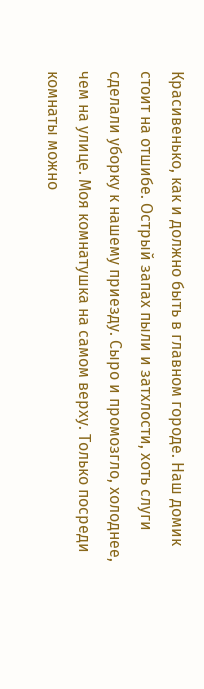Красивенько, как и должно быть в главном городе. Наш домик стоит на отшибе. Острый запах пыли и затхлости, хоть слуги сделали уборку к нашему приезду. Сыро и промозгло, холоднее, чем на улице. Моя комнатушка на самом верху. Только посреди комнаты можно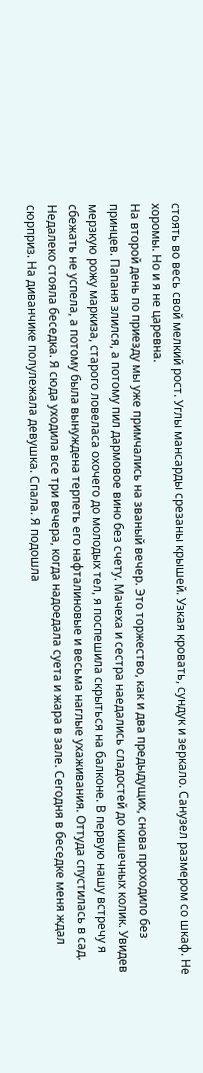стоять во весь свой мелкий рост. Углы мансарды срезаны крышей. Узкая кровать, сундук и зеркало. Санузел размером со шкаф. Не хоромы. Но и я не царевна.
На второй день по приезду мы уже примчались на званый вечер. Это торжество, как и два предыдущих, снова проходило без принцев. Папаня злился, а потому пил дармовое вино без счету. Мачеха и сестра наедались сладостей до кишечных колик. Увидев мерзкую рожу маркиза, старого ловеласа охочего до молодых тел, я поспешила скрыться на балконе. В первую нашу встречу я сбежать не успела, а потому была вынуждена терпеть его нафталиновые и весьма наглые ухаживания. Оттуда спустилась в сад. Недалеко стояла беседка. Я сюда уходила все три вечера, когда надоедала суета и жара в зале. Сегодня в беседке меня ждал сюрприз. На диванчике полулежала девушка. Спала. Я подошла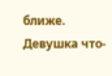ближе. Девушка что-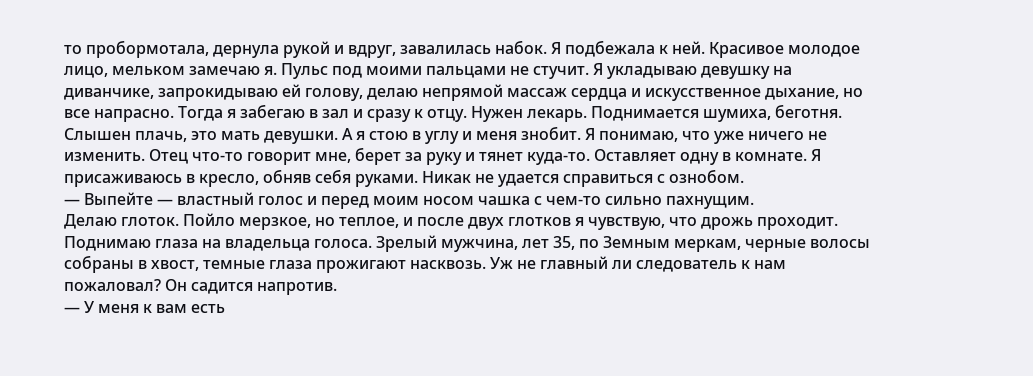то пробормотала, дернула рукой и вдруг, завалилась набок. Я подбежала к ней. Красивое молодое лицо, мельком замечаю я. Пульс под моими пальцами не стучит. Я укладываю девушку на диванчике, запрокидываю ей голову, делаю непрямой массаж сердца и искусственное дыхание, но все напрасно. Тогда я забегаю в зал и сразу к отцу. Нужен лекарь. Поднимается шумиха, беготня. Слышен плачь, это мать девушки. А я стою в углу и меня знобит. Я понимаю, что уже ничего не изменить. Отец что-то говорит мне, берет за руку и тянет куда-то. Оставляет одну в комнате. Я присаживаюсь в кресло, обняв себя руками. Никак не удается справиться с ознобом.
— Выпейте — властный голос и перед моим носом чашка с чем-то сильно пахнущим.
Делаю глоток. Пойло мерзкое, но теплое, и после двух глотков я чувствую, что дрожь проходит.
Поднимаю глаза на владельца голоса. Зрелый мужчина, лет 35, по Земным меркам, черные волосы собраны в хвост, темные глаза прожигают насквозь. Уж не главный ли следователь к нам пожаловал? Он садится напротив.
— У меня к вам есть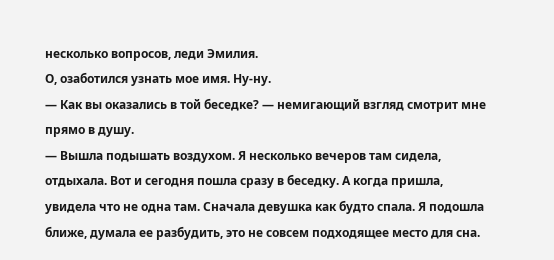несколько вопросов, леди Эмилия.
О, озаботился узнать мое имя. Ну-ну.
— Как вы оказались в той беседке? — немигающий взгляд смотрит мне прямо в душу.
— Вышла подышать воздухом. Я несколько вечеров там сидела, отдыхала. Вот и сегодня пошла сразу в беседку. А когда пришла, увидела что не одна там. Сначала девушка как будто спала. Я подошла ближе, думала ее разбудить, это не совсем подходящее место для сна.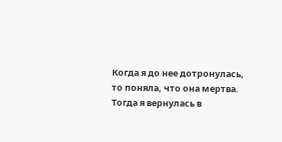Когда я до нее дотронулась, то поняла, что она мертва. Тогда я вернулась в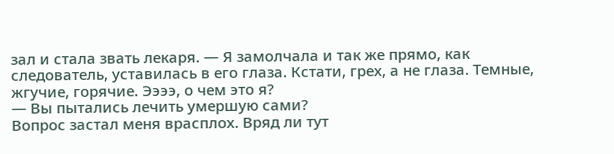зал и стала звать лекаря. — Я замолчала и так же прямо, как следователь, уставилась в его глаза. Кстати, грех, а не глаза. Темные, жгучие, горячие. Ээээ, о чем это я?
— Вы пытались лечить умершую сами?
Вопрос застал меня врасплох. Вряд ли тут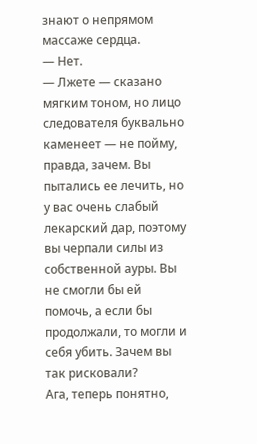знают о непрямом массаже сердца.
— Нет.
— Лжете — сказано мягким тоном, но лицо следователя буквально каменеет — не пойму, правда, зачем. Вы пытались ее лечить, но у вас очень слабый лекарский дар, поэтому вы черпали силы из собственной ауры. Вы не смогли бы ей помочь, а если бы продолжали, то могли и себя убить. Зачем вы так рисковали?
Ага, теперь понятно,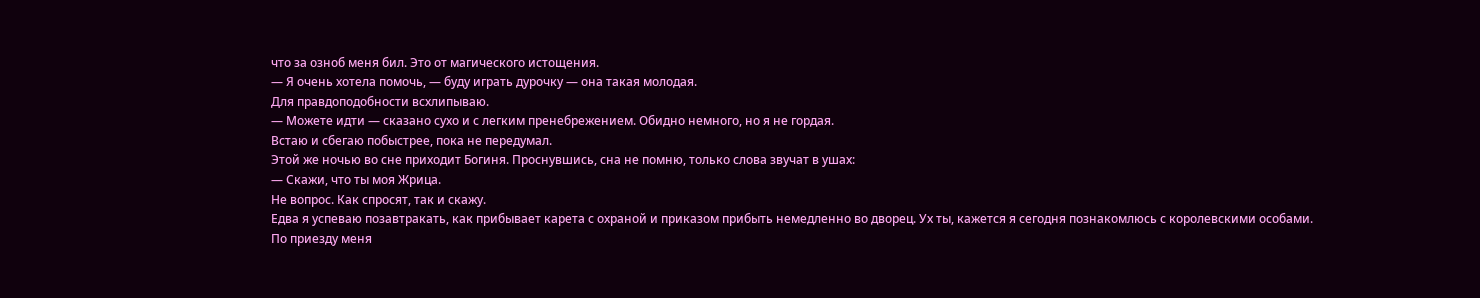что за озноб меня бил. Это от магического истощения.
— Я очень хотела помочь, — буду играть дурочку — она такая молодая.
Для правдоподобности всхлипываю.
— Можете идти — сказано сухо и с легким пренебрежением. Обидно немного, но я не гордая.
Встаю и сбегаю побыстрее, пока не передумал.
Этой же ночью во сне приходит Богиня. Проснувшись, сна не помню, только слова звучат в ушах:
— Скажи, что ты моя Жрица.
Не вопрос. Как спросят, так и скажу.
Едва я успеваю позавтракать, как прибывает карета с охраной и приказом прибыть немедленно во дворец. Ух ты, кажется я сегодня познакомлюсь с королевскими особами.
По приезду меня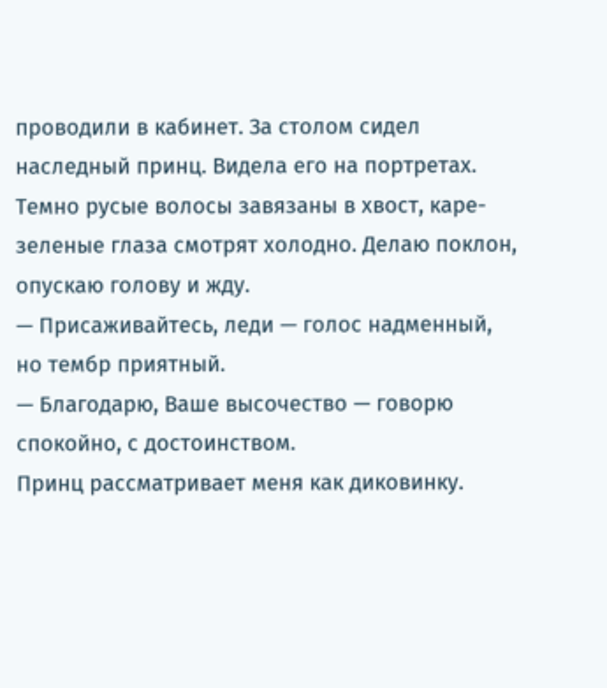проводили в кабинет. За столом сидел наследный принц. Видела его на портретах. Темно русые волосы завязаны в хвост, каре-зеленые глаза смотрят холодно. Делаю поклон, опускаю голову и жду.
— Присаживайтесь, леди — голос надменный, но тембр приятный.
— Благодарю, Ваше высочество — говорю спокойно, с достоинством.
Принц рассматривает меня как диковинку.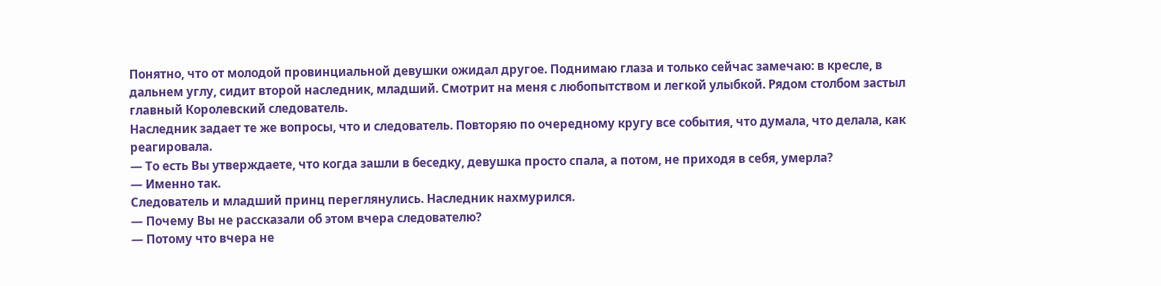Понятно, что от молодой провинциальной девушки ожидал другое. Поднимаю глаза и только сейчас замечаю: в кресле, в дальнем углу, сидит второй наследник, младший. Смотрит на меня с любопытством и легкой улыбкой. Рядом столбом застыл главный Королевский следователь.
Наследник задает те же вопросы, что и следователь. Повторяю по очередному кругу все события, что думала, что делала, как реагировала.
— То есть Вы утверждаете, что когда зашли в беседку, девушка просто спала, а потом, не приходя в себя, умерла?
— Именно так.
Следователь и младший принц переглянулись. Наследник нахмурился.
— Почему Вы не рассказали об этом вчера следователю?
— Потому что вчера не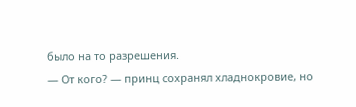было на то разрешения.
— От кого? — принц сохранял хладнокровие, но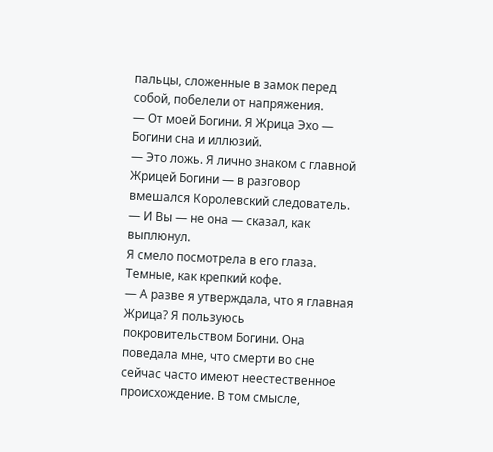пальцы, сложенные в замок перед собой, побелели от напряжения.
— От моей Богини. Я Жрица Эхо — Богини сна и иллюзий.
— Это ложь. Я лично знаком с главной Жрицей Богини — в разговор вмешался Королевский следователь.
— И Вы — не она — сказал, как выплюнул.
Я смело посмотрела в его глаза. Темные, как крепкий кофе.
— А разве я утверждала, что я главная Жрица? Я пользуюсь покровительством Богини. Она поведала мне, что смерти во сне сейчас часто имеют неестественное происхождение. В том смысле,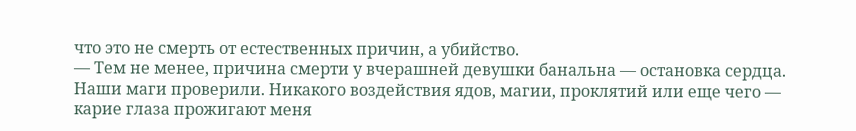что это не смерть от естественных причин, а убийство.
— Тем не менее, причина смерти у вчерашней девушки банальна — остановка сердца. Наши маги проверили. Никакого воздействия ядов, магии, проклятий или еще чего — карие глаза прожигают меня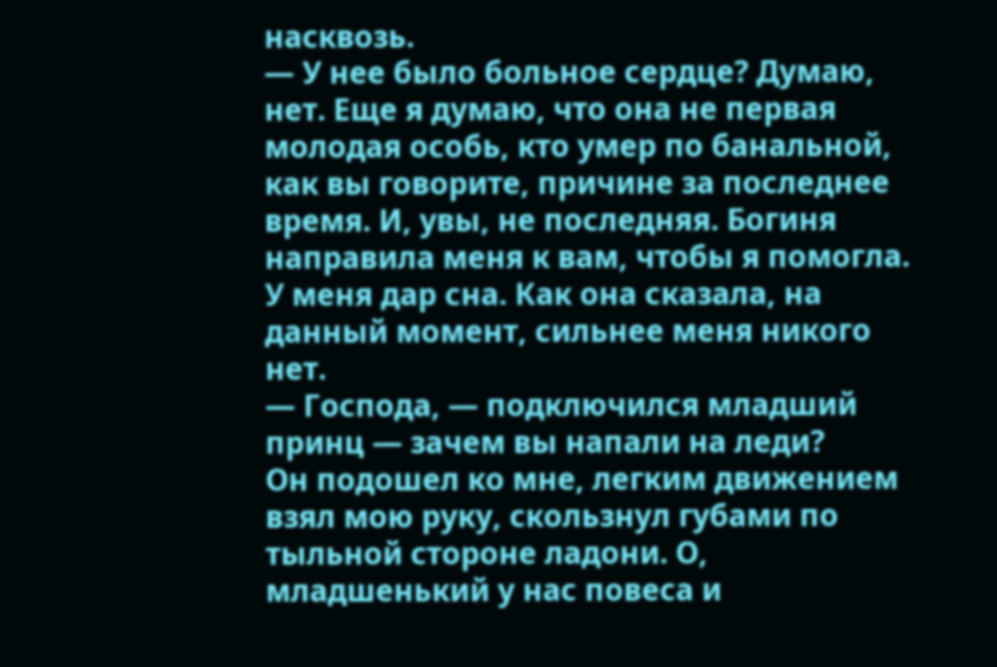насквозь.
— У нее было больное сердце? Думаю, нет. Еще я думаю, что она не первая молодая особь, кто умер по банальной, как вы говорите, причине за последнее время. И, увы, не последняя. Богиня направила меня к вам, чтобы я помогла. У меня дар сна. Как она сказала, на данный момент, сильнее меня никого нет.
— Господа, — подключился младший принц — зачем вы напали на леди?
Он подошел ко мне, легким движением взял мою руку, скользнул губами по тыльной стороне ладони. О, младшенький у нас повеса и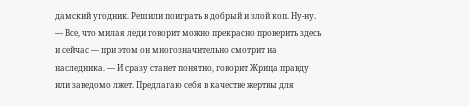дамский угодник. Решили поиграть в добрый и злой коп. Ну-ну.
— Все, что милая леди говорит можно прекрасно проверить здесь и сейчас — при этом он многозначительно смотрит на наследника. — И сразу станет понятно, говорит Жрица правду или заведомо лжет. Предлагаю себя в качестве жертвы для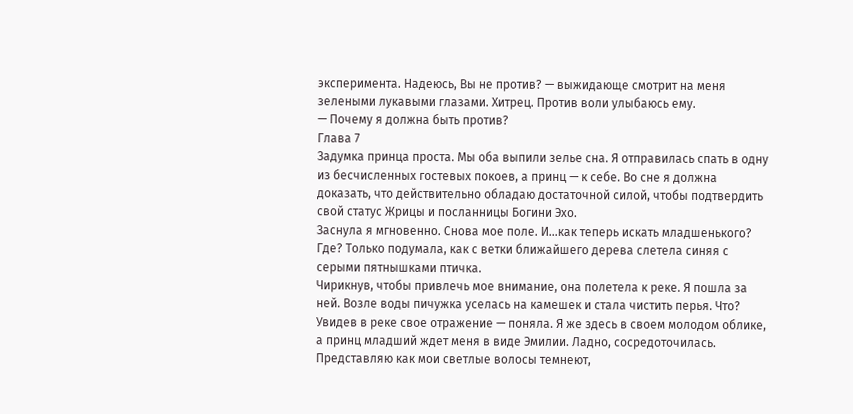эксперимента. Надеюсь, Вы не против? — выжидающе смотрит на меня зелеными лукавыми глазами. Хитрец. Против воли улыбаюсь ему.
— Почему я должна быть против?
Глава 7
Задумка принца проста. Мы оба выпили зелье сна. Я отправилась спать в одну из бесчисленных гостевых покоев, а принц — к себе. Во сне я должна доказать, что действительно обладаю достаточной силой, чтобы подтвердить свой статус Жрицы и посланницы Богини Эхо.
Заснула я мгновенно. Снова мое поле. И…как теперь искать младшенького? Где? Только подумала, как с ветки ближайшего дерева слетела синяя с серыми пятнышками птичка.
Чирикнув, чтобы привлечь мое внимание, она полетела к реке. Я пошла за ней. Возле воды пичужка уселась на камешек и стала чистить перья. Что? Увидев в реке свое отражение — поняла. Я же здесь в своем молодом облике, а принц младший ждет меня в виде Эмилии. Ладно, сосредоточилась. Представляю как мои светлые волосы темнеют,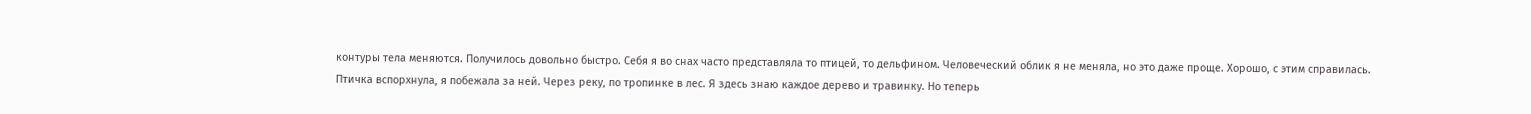контуры тела меняются. Получилось довольно быстро. Себя я во снах часто представляла то птицей, то дельфином. Человеческий облик я не меняла, но это даже проще. Хорошо, с этим справилась.
Птичка вспорхнула, я побежала за ней. Через реку, по тропинке в лес. Я здесь знаю каждое дерево и травинку. Но теперь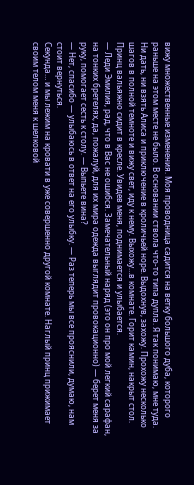вижу множественные изменения. Моя проводница садится на ветку большого дуба, которого раньше на этом месте не было. В основании ствола что-то типа дупла. Я так понимаю, мне туда. Ни дать, ни взять Алиса и приключение в кроличьей норе. Выдохнув, захожу. Прохожу несколько шагов в полной темноте и вижу свет, иду к нему. Выхожу…в комнате. Горит камин, накрыт стол. Принц вальяжно сидит в кресле. Увидев меня, поднимается и улыбается.
— Леди Эмилия, рад, что в Вас не ошибся. Замечательный наряд (это он про мой легкий сарафан, на тонких бретелях, да, пожалуй, для их мира одежда выглядит провокационно) — берет меня за руку, помогает сесть к столу. — Выпьете вина?
— Нет, спасибо — улыбаюсь в ответ на его улыбку. — Раз теперь мы все прояснили, думаю, нам стоит вернуться.
Секунда… и мы лежим на кровати в уже совершенно другой комнате. Наглый принц прижимает своим телом меня к шелковой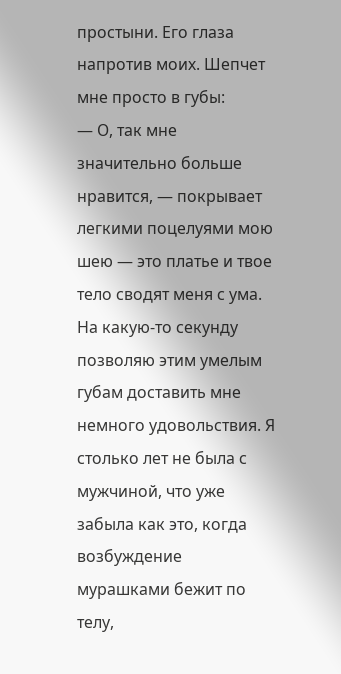простыни. Его глаза напротив моих. Шепчет мне просто в губы:
— О, так мне значительно больше нравится, — покрывает легкими поцелуями мою шею — это платье и твое тело сводят меня с ума.
На какую-то секунду позволяю этим умелым губам доставить мне немного удовольствия. Я столько лет не была с мужчиной, что уже забыла как это, когда возбуждение мурашками бежит по телу,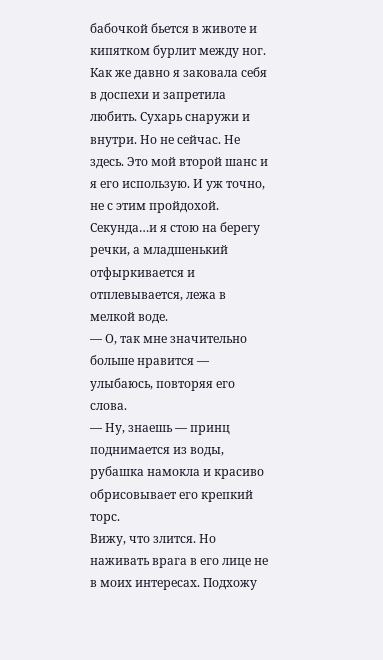бабочкой бьется в животе и кипятком бурлит между ног. Как же давно я заковала себя в доспехи и запретила любить. Сухарь снаружи и внутри. Но не сейчас. Не здесь. Это мой второй шанс и я его использую. И уж точно, не с этим пройдохой.
Секунда…и я стою на берегу речки, а младшенький отфыркивается и отплевывается, лежа в мелкой воде.
— О, так мне значительно больше нравится — улыбаюсь, повторяя его слова.
— Ну, знаешь — принц поднимается из воды, рубашка намокла и красиво обрисовывает его крепкий торс.
Вижу, что злится. Но наживать врага в его лице не в моих интересах. Подхожу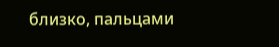близко, пальцами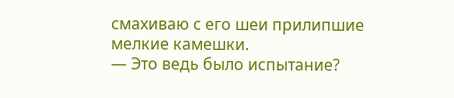смахиваю с его шеи прилипшие мелкие камешки.
— Это ведь было испытание?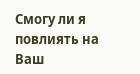Смогу ли я повлиять на Ваш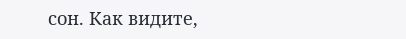сон. Как видите,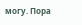могу. Пора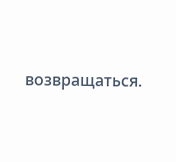возвращаться.